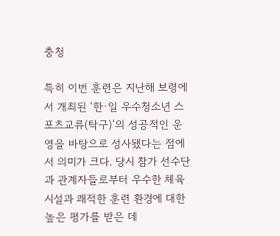충청

특히 이번 훈련은 지난해 보령에서 개최된 ‘한·일 우수청소년 스포츠교류(탁구)’의 성공적인 운영을 바탕으로 성사됐다는 점에서 의미가 크다. 당시 참가 선수단과 관계자들로부터 우수한 체육시설과 쾌적한 훈련 환경에 대한 높은 평가를 받은 데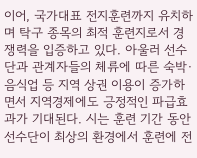이어, 국가대표 전지훈련까지 유치하며 탁구 종목의 최적 훈련지로서 경쟁력을 입증하고 있다. 아울러 선수단과 관계자들의 체류에 따른 숙박·음식업 등 지역 상권 이용이 증가하면서 지역경제에도 긍정적인 파급효과가 기대된다. 시는 훈련 기간 동안 선수단이 최상의 환경에서 훈련에 전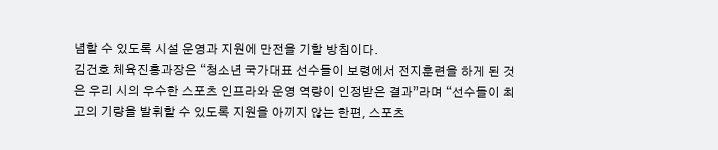념할 수 있도록 시설 운영과 지원에 만전을 기할 방침이다.
김건호 체육진흥과장은 “청소년 국가대표 선수들이 보령에서 전지훈련을 하게 된 것은 우리 시의 우수한 스포츠 인프라와 운영 역량이 인정받은 결과”라며 “선수들이 최고의 기량을 발휘할 수 있도록 지원을 아끼지 않는 한편, 스포츠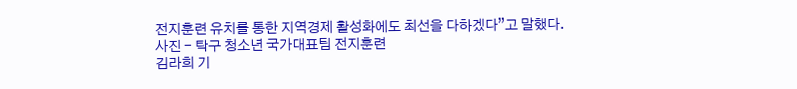전지훈련 유치를 통한 지역경제 활성화에도 최선을 다하겠다”고 말했다.
사진 - 탁구 청소년 국가대표팀 전지훈련
김라희 기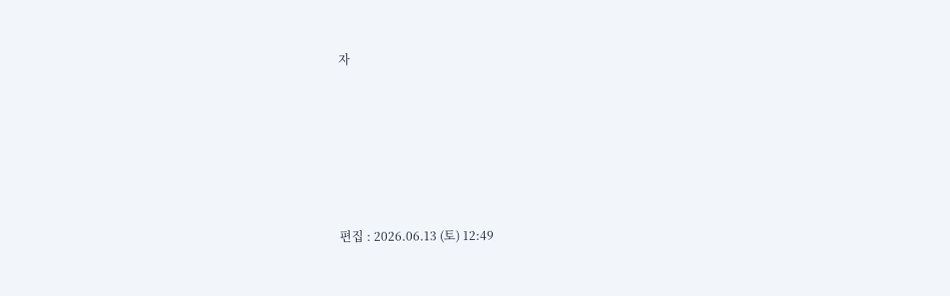자






편집 : 2026.06.13 (토) 12:49